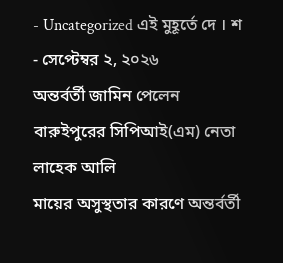- Uncategorized এই মুহূর্তে দে । শ
- সেপ্টেম্বর ২, ২০২৬
অন্তর্বর্তী জামিন পেলেন বারুইপুরের সিপিআই(এম) নেতা লাহেক আলি
মায়ের অসুস্থতার কারণে অন্তর্বর্তী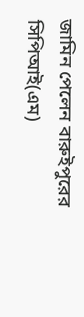জামিন পেলেন বারুইপুরের সিপিআই(এম)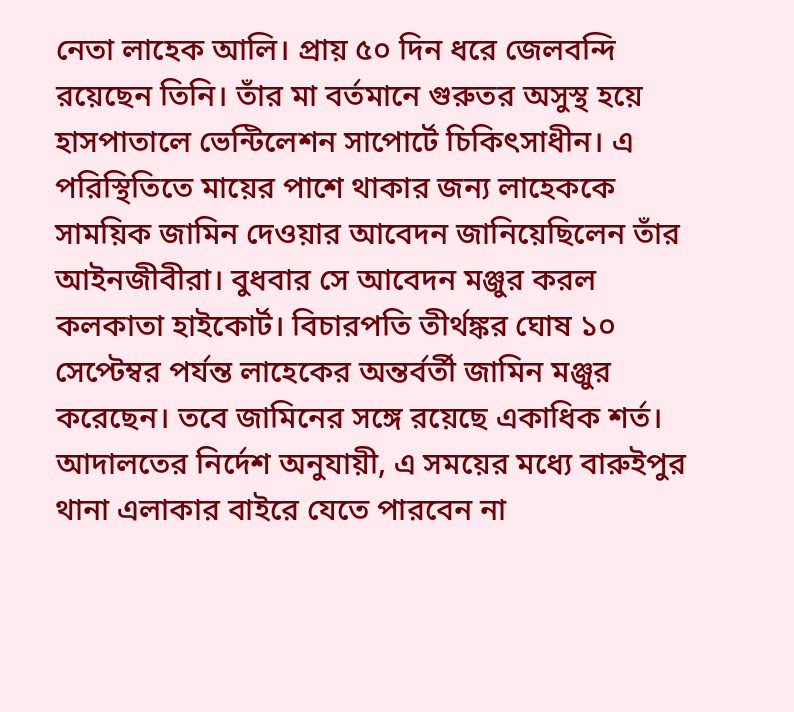নেতা লাহেক আলি। প্রায় ৫০ দিন ধরে জেলবন্দি রয়েছেন তিনি। তাঁর মা বর্তমানে গুরুতর অসুস্থ হয়ে হাসপাতালে ভেন্টিলেশন সাপোর্টে চিকিৎসাধীন। এ পরিস্থিতিতে মায়ের পাশে থাকার জন্য লাহেককে সাময়িক জামিন দেওয়ার আবেদন জানিয়েছিলেন তাঁর আইনজীবীরা। বুধবার সে আবেদন মঞ্জুর করল কলকাতা হাইকোর্ট। বিচারপতি তীর্থঙ্কর ঘোষ ১০ সেপ্টেম্বর পর্যন্ত লাহেকের অন্তর্বর্তী জামিন মঞ্জুর করেছেন। তবে জামিনের সঙ্গে রয়েছে একাধিক শর্ত। আদালতের নির্দেশ অনুযায়ী, এ সময়ের মধ্যে বারুইপুর থানা এলাকার বাইরে যেতে পারবেন না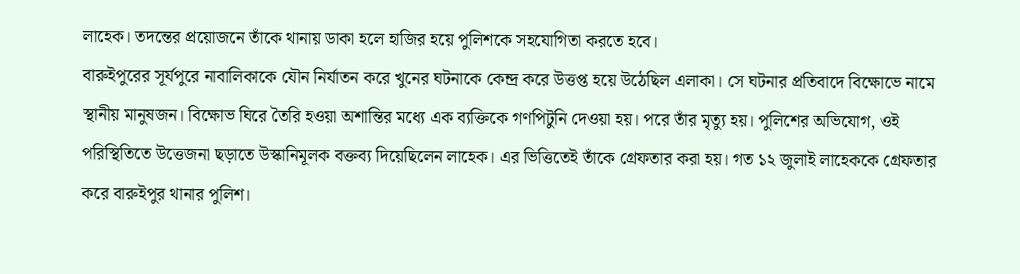লাহেক। তদন্তের প্রয়োজনে তাঁকে থানায় ডাকা হলে হাজির হয়ে পুলিশকে সহযোগিতা করতে হবে।
বারুইপুরের সূর্যপুরে নাবালিকাকে যৌন নির্যাতন করে খুনের ঘটনাকে কেন্দ্র করে উত্তপ্ত হয়ে উঠেছিল এলাকা। সে ঘটনার প্রতিবাদে বিক্ষোভে নামে স্থানীয় মানুষজন। বিক্ষোভ ঘিরে তৈরি হওয়া অশান্তির মধ্যে এক ব্যক্তিকে গণপিটুনি দেওয়া হয়। পরে তাঁর মৃত্যু হয়। পুলিশের অভিযোগ, ওই পরিস্থিতিতে উত্তেজনা ছড়াতে উস্কানিমূলক বক্তব্য দিয়েছিলেন লাহেক। এর ভিত্তিতেই তাঁকে গ্রেফতার করা হয়। গত ১২ জুলাই লাহেককে গ্রেফতার করে বারুইপুর থানার পুলিশ।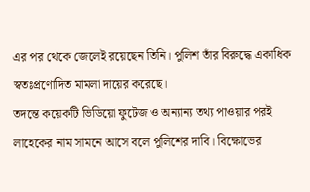এর পর থেকে জেলেই রয়েছেন তিনি। পুলিশ তাঁর বিরুদ্ধে একাধিক স্বতঃপ্রণোদিত মামলা দায়ের করেছে।
তদন্তে কয়েকটি ভিডিয়ো ফুটেজ ও অন্যান্য তথ্য পাওয়ার পরই লাহেকের নাম সামনে আসে বলে পুলিশের দাবি। বিক্ষোভের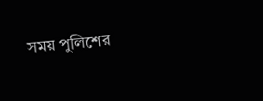সময় পুলিশের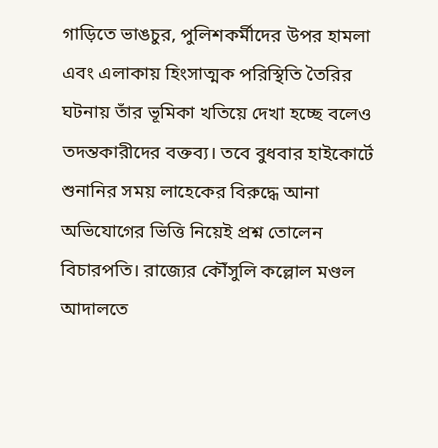গাড়িতে ভাঙচুর, পুলিশকর্মীদের উপর হামলা এবং এলাকায় হিংসাত্মক পরিস্থিতি তৈরির ঘটনায় তাঁর ভূমিকা খতিয়ে দেখা হচ্ছে বলেও তদন্তকারীদের বক্তব্য। তবে বুধবার হাইকোর্টে শুনানির সময় লাহেকের বিরুদ্ধে আনা অভিযোগের ভিত্তি নিয়েই প্রশ্ন তোলেন বিচারপতি। রাজ্যের কৌঁসুলি কল্লোল মণ্ডল আদালতে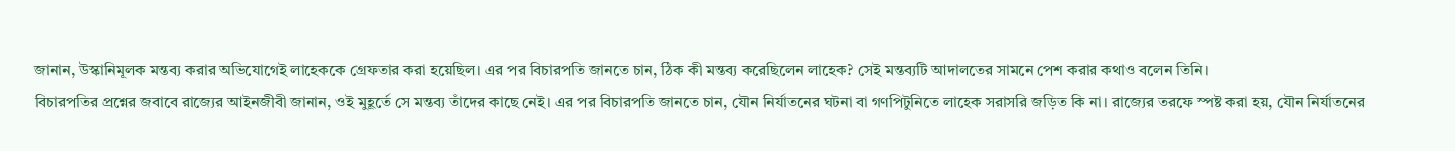জানান, উস্কানিমূলক মন্তব্য করার অভিযোগেই লাহেককে গ্রেফতার করা হয়েছিল। এর পর বিচারপতি জানতে চান, ঠিক কী মন্তব্য করেছিলেন লাহেক? সেই মন্তব্যটি আদালতের সামনে পেশ করার কথাও বলেন তিনি।
বিচারপতির প্রশ্নের জবাবে রাজ্যের আইনজীবী জানান, ওই মুহূর্তে সে মন্তব্য তাঁদের কাছে নেই। এর পর বিচারপতি জানতে চান, যৌন নির্যাতনের ঘটনা বা গণপিটুনিতে লাহেক সরাসরি জড়িত কি না। রাজ্যের তরফে স্পষ্ট করা হয়, যৌন নির্যাতনের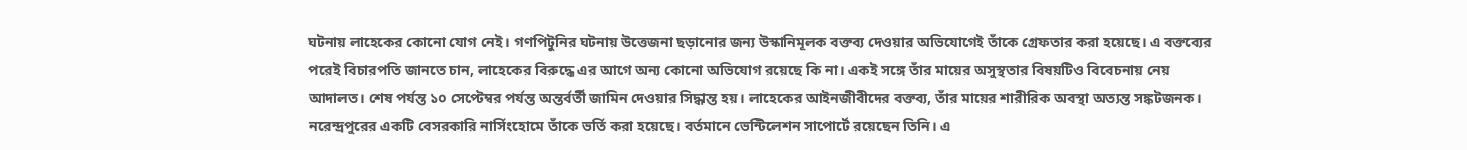ঘটনায় লাহেকের কোনো যোগ নেই। গণপিটুনির ঘটনায় উত্তেজনা ছড়ানোর জন্য উস্কানিমূলক বক্তব্য দেওয়ার অভিযোগেই তাঁকে গ্রেফতার করা হয়েছে। এ বক্তব্যের পরেই বিচারপতি জানতে চান, লাহেকের বিরুদ্ধে এর আগে অন্য কোনো অভিযোগ রয়েছে কি না। একই সঙ্গে তাঁর মায়ের অসুস্থতার বিষয়টিও বিবেচনায় নেয় আদালত। শেষ পর্যন্ত ১০ সেপ্টেম্বর পর্যন্ত অন্তর্বর্তী জামিন দেওয়ার সিদ্ধান্ত হয়। লাহেকের আইনজীবীদের বক্তব্য, তাঁর মায়ের শারীরিক অবস্থা অত্যন্ত সঙ্কটজনক। নরেন্দ্রপুরের একটি বেসরকারি নার্সিংহোমে তাঁকে ভর্তি করা হয়েছে। বর্তমানে ভেন্টিলেশন সাপোর্টে রয়েছেন তিনি। এ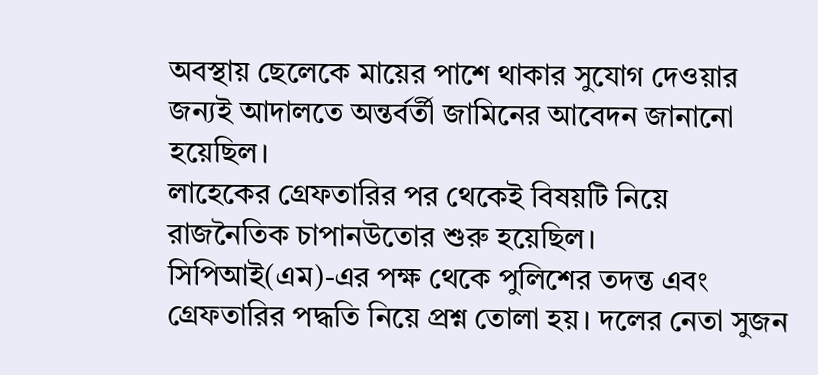অবস্থায় ছেলেকে মায়ের পাশে থাকার সুযোগ দেওয়ার জন্যই আদালতে অন্তর্বর্তী জামিনের আবেদন জানানো হয়েছিল।
লাহেকের গ্রেফতারির পর থেকেই বিষয়টি নিয়ে রাজনৈতিক চাপানউতোর শুরু হয়েছিল। সিপিআই(এম)-এর পক্ষ থেকে পুলিশের তদন্ত এবং গ্রেফতারির পদ্ধতি নিয়ে প্রশ্ন তোলা হয়। দলের নেতা সুজন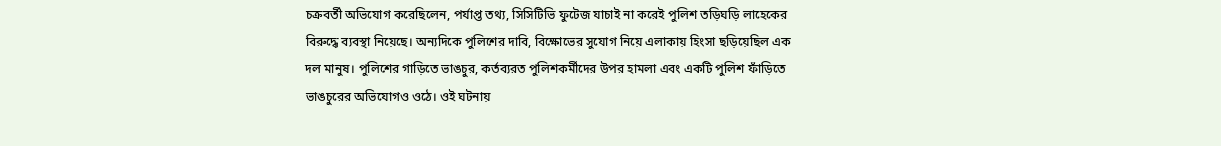চক্রবর্তী অভিযোগ করেছিলেন, পর্যাপ্ত তথ্য, সিসিটিভি ফুটেজ যাচাই না করেই পুলিশ তড়িঘড়ি লাহেকের বিরুদ্ধে ব্যবস্থা নিয়েছে। অন্যদিকে পুলিশের দাবি, বিক্ষোভের সুযোগ নিয়ে এলাকায় হিংসা ছড়িয়েছিল এক দল মানুষ। পুলিশের গাড়িতে ভাঙচুর, কর্তব্যরত পুলিশকর্মীদের উপর হামলা এবং একটি পুলিশ ফাঁড়িতে ভাঙচুরের অভিযোগও ওঠে। ওই ঘটনায়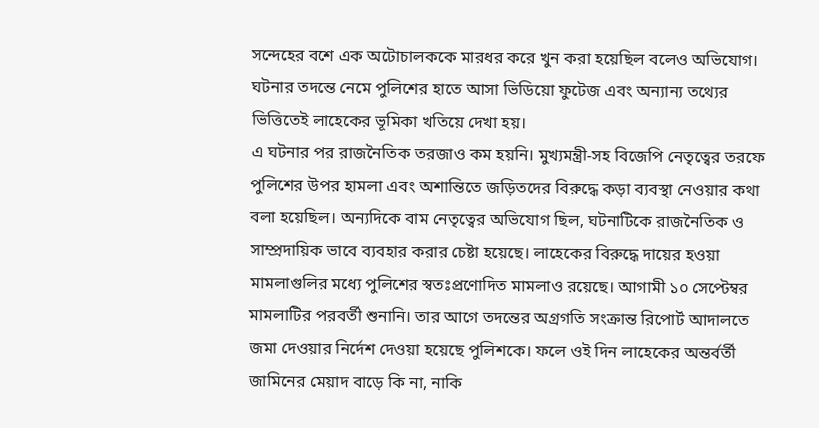সন্দেহের বশে এক অটোচালককে মারধর করে খুন করা হয়েছিল বলেও অভিযোগ। ঘটনার তদন্তে নেমে পুলিশের হাতে আসা ভিডিয়ো ফুটেজ এবং অন্যান্য তথ্যের ভিত্তিতেই লাহেকের ভূমিকা খতিয়ে দেখা হয়।
এ ঘটনার পর রাজনৈতিক তরজাও কম হয়নি। মুখ্যমন্ত্রী-সহ বিজেপি নেতৃত্বের তরফে পুলিশের উপর হামলা এবং অশান্তিতে জড়িতদের বিরুদ্ধে কড়া ব্যবস্থা নেওয়ার কথা বলা হয়েছিল। অন্যদিকে বাম নেতৃত্বের অভিযোগ ছিল, ঘটনাটিকে রাজনৈতিক ও সাম্প্রদায়িক ভাবে ব্যবহার করার চেষ্টা হয়েছে। লাহেকের বিরুদ্ধে দায়ের হওয়া মামলাগুলির মধ্যে পুলিশের স্বতঃপ্রণোদিত মামলাও রয়েছে। আগামী ১০ সেপ্টেম্বর মামলাটির পরবর্তী শুনানি। তার আগে তদন্তের অগ্রগতি সংক্রান্ত রিপোর্ট আদালতে জমা দেওয়ার নির্দেশ দেওয়া হয়েছে পুলিশকে। ফলে ওই দিন লাহেকের অন্তর্বর্তী জামিনের মেয়াদ বাড়ে কি না, নাকি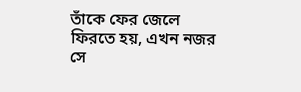তাঁকে ফের জেলে ফিরতে হয়, এখন নজর সে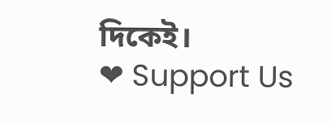দিকেই।
❤ Support Us